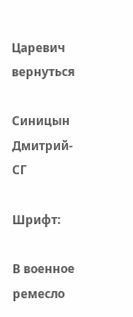Царевич
вернуться

Синицын Дмитрий-СГ

Шрифт:

В военное ремесло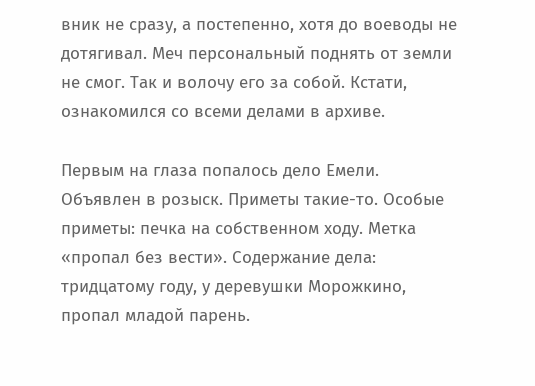вник не сразу, а постепенно, хотя до воеводы не дотягивал. Меч персональный поднять от земли не смог. Так и волочу его за собой. Кстати, ознакомился со всеми делами в архиве.

Первым на глаза попалось дело Емели. Объявлен в розыск. Приметы такие-то. Особые приметы: печка на собственном ходу. Метка «пропал без вести». Содержание дела: тридцатому году, у деревушки Морожкино, пропал младой парень.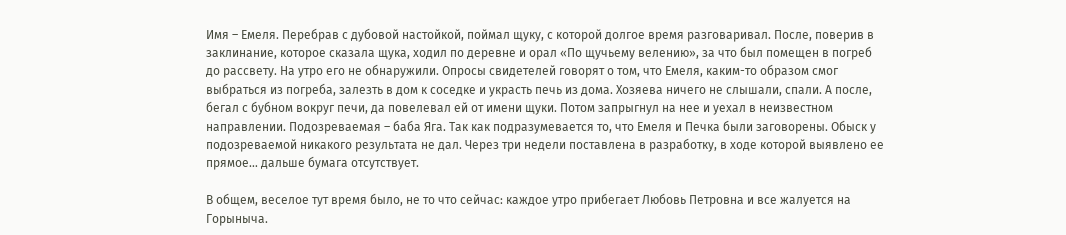Имя – Емеля. Перебрав с дубовой настойкой, поймал щуку, с которой долгое время разговаривал. После, поверив в заклинание, которое сказала щука, ходил по деревне и орал «По щучьему велению», за что был помещен в погреб до рассвету. На утро его не обнаружили. Опросы свидетелей говорят о том, что Емеля, каким-то образом смог выбраться из погреба, залезть в дом к соседке и украсть печь из дома. Хозяева ничего не слышали, спали. А после, бегал с бубном вокруг печи, да повелевал ей от имени щуки. Потом запрыгнул на нее и уехал в неизвестном направлении. Подозреваемая – баба Яга. Так как подразумевается то, что Емеля и Печка были заговорены. Обыск у подозреваемой никакого результата не дал. Через три недели поставлена в разработку, в ходе которой выявлено ее прямое… дальше бумага отсутствует.

В общем, веселое тут время было, не то что сейчас: каждое утро прибегает Любовь Петровна и все жалуется на Горыныча.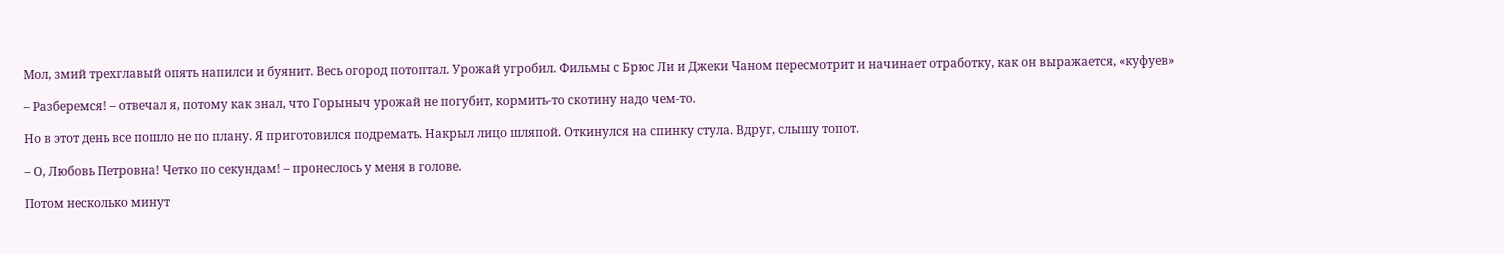Мол, змий трехглавый опять напилси и буянит. Весь огород потоптал. Урожай угробил. Фильмы с Брюс Ли и Джеки Чаном пересмотрит и начинает отработку, как он выражается, «куфуев»

– Разберемся! – отвечал я, потому как знал, что Горыныч урожай не погубит, кормить-то скотину надо чем-то.

Но в этот день все пошло не по плану. Я приготовился подремать. Накрыл лицо шляпой. Откинулся на спинку стула. Вдруг, слышу топот.

– О, Любовь Петровна! Четко по секундам! – пронеслось у меня в голове.

Потом несколько минут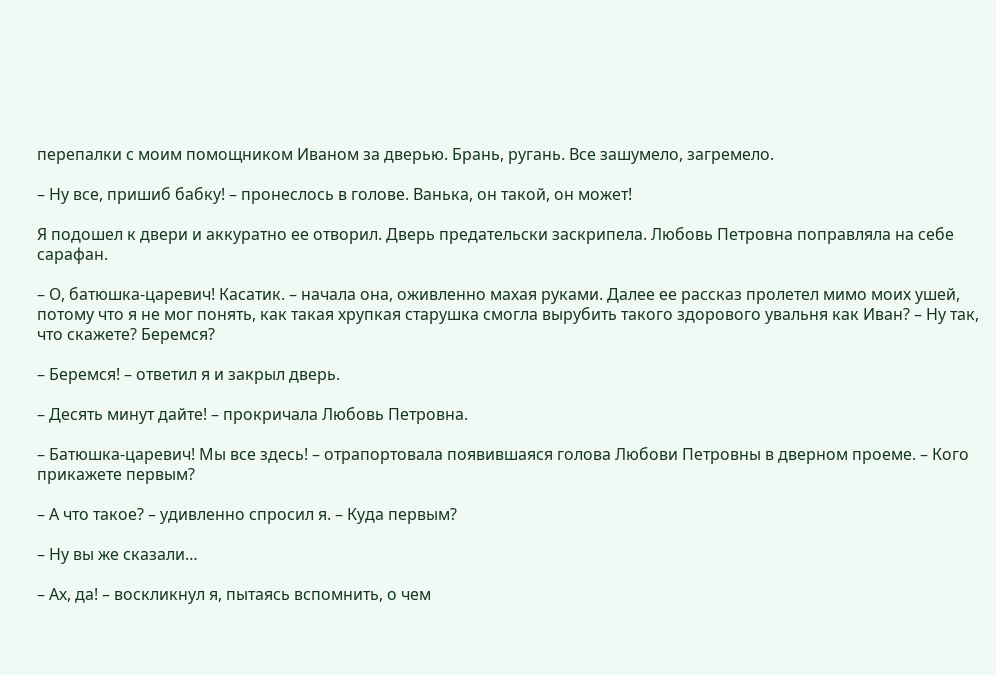перепалки с моим помощником Иваном за дверью. Брань, ругань. Все зашумело, загремело.

– Ну все, пришиб бабку! – пронеслось в голове. Ванька, он такой, он может!

Я подошел к двери и аккуратно ее отворил. Дверь предательски заскрипела. Любовь Петровна поправляла на себе сарафан.

– О, батюшка-царевич! Касатик. – начала она, оживленно махая руками. Далее ее рассказ пролетел мимо моих ушей, потому что я не мог понять, как такая хрупкая старушка смогла вырубить такого здорового увальня как Иван? – Ну так, что скажете? Беремся?

– Беремся! – ответил я и закрыл дверь.

– Десять минут дайте! – прокричала Любовь Петровна.

– Батюшка-царевич! Мы все здесь! – отрапортовала появившаяся голова Любови Петровны в дверном проеме. – Кого прикажете первым?

– А что такое? – удивленно спросил я. – Куда первым?

– Ну вы же сказали…

– Ах, да! – воскликнул я, пытаясь вспомнить, о чем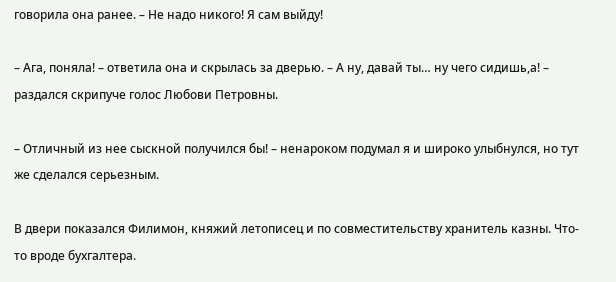говорила она ранее. – Не надо никого! Я сам выйду!

– Ага, поняла! – ответила она и скрылась за дверью. – А ну, давай ты… ну чего сидишь,а! – раздался скрипуче голос Любови Петровны.

– Отличный из нее сыскной получился бы! – ненароком подумал я и широко улыбнулся, но тут же сделался серьезным.

В двери показался Филимон, княжий летописец и по совместительству хранитель казны. Что-то вроде бухгалтера.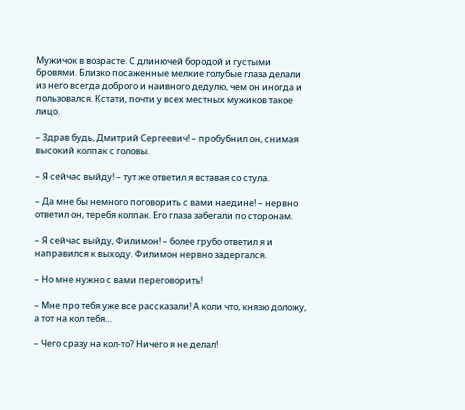Мужичок в возрасте. С длинючей бородой и густыми бровями. Близко посаженные мелкие голубые глаза делали из него всегда доброго и наивного дедулю, чем он иногда и пользовался. Кстати, почти у всех местных мужиков такое лицо.

– Здрав будь, Дмитрий Сергеевич! – пробубнил он, снимая высокий колпак с головы.

– Я сейчас выйду! – тут же ответил я вставая со стула.

– Да мне бы немного поговорить с вами наедине! – нервно ответил он, теребя колпак. Его глаза забегали по сторонам.

– Я сейчас выйду, Филимон! – более грубо ответил я и направился к выходу. Филимон нервно задергался.

– Но мне нужно с вами переговорить!

– Мне про тебя уже все рассказали! А коли что, князю доложу, а тот на кол тебя…

– Чего сразу на кол-то? Ничего я не делал!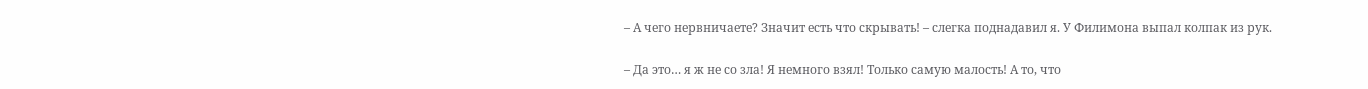– А чего нервничаете? Значит есть что скрывать! – слегка поднадавил я. У Филимона выпал колпак из рук.

– Да это… я ж не со зла! Я немного взял! Только самую малость! А то, что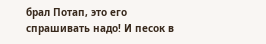брал Потап, это его спрашивать надо! И песок в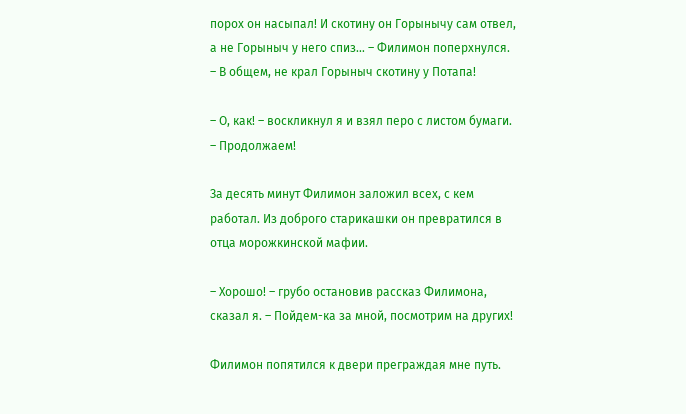порох он насыпал! И скотину он Горынычу сам отвел, а не Горыныч у него спиз… – Филимон поперхнулся. – В общем, не крал Горыныч скотину у Потапа!

– О, как! – воскликнул я и взял перо с листом бумаги. – Продолжаем!

За десять минут Филимон заложил всех, с кем работал. Из доброго старикашки он превратился в отца морожкинской мафии.

– Хорошо! – грубо остановив рассказ Филимона, сказал я. – Пойдем-ка за мной, посмотрим на других!

Филимон попятился к двери преграждая мне путь.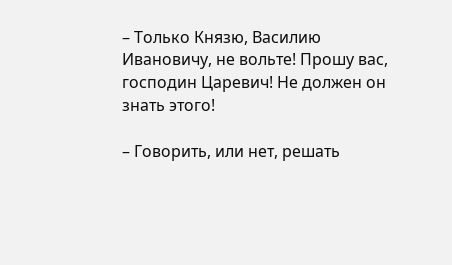– Только Князю, Василию Ивановичу, не вольте! Прошу вас, господин Царевич! Не должен он знать этого!

– Говорить, или нет, решать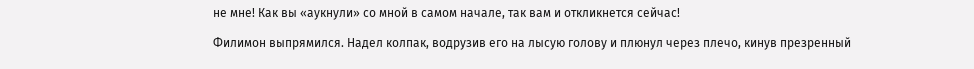не мне! Как вы «аукнули» со мной в самом начале, так вам и откликнется сейчас!

Филимон выпрямился. Надел колпак, водрузив его на лысую голову и плюнул через плечо, кинув презренный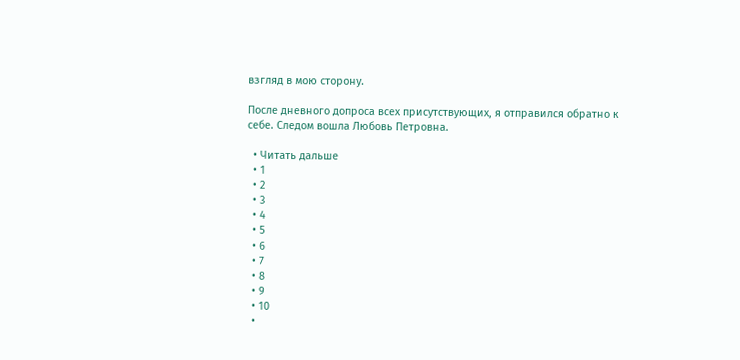взгляд в мою сторону.

После дневного допроса всех присутствующих, я отправился обратно к себе. Следом вошла Любовь Петровна.

  • Читать дальше
  • 1
  • 2
  • 3
  • 4
  • 5
  • 6
  • 7
  • 8
  • 9
  • 10
  •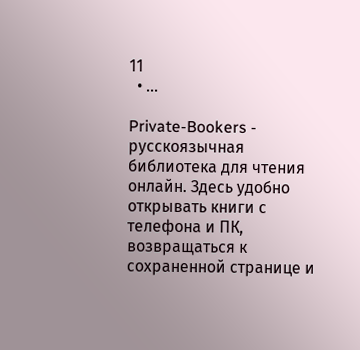11
  • ...

Private-Bookers - русскоязычная библиотека для чтения онлайн. Здесь удобно открывать книги с телефона и ПК, возвращаться к сохраненной странице и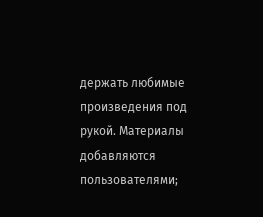держать любимые произведения под рукой. Материалы добавляются пользователями;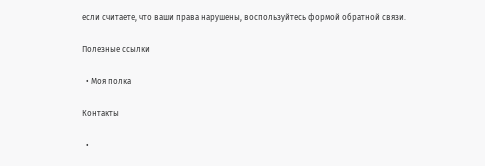если считаете, что ваши права нарушены, воспользуйтесь формой обратной связи.

Полезные ссылки

  • Моя полка

Контакты

  •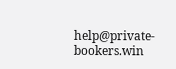help@private-bookers.win